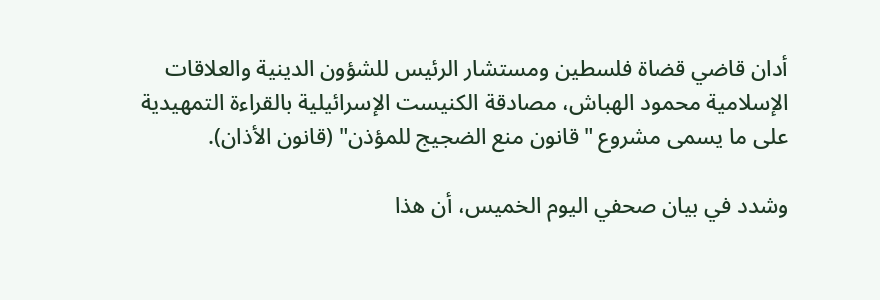أدان قاضي قضاة فلسطين ومستشار الرئيس للشؤون الدينية والعلاقات الإسلامية محمود الهباش، مصادقة الكنيست الإسرائيلية بالقراءة التمهيدية على ما يسمى مشروع "قانون منع الضجيج للمؤذن" (قانون الأذان).

وشدد في بيان صحفي اليوم الخميس، أن هذا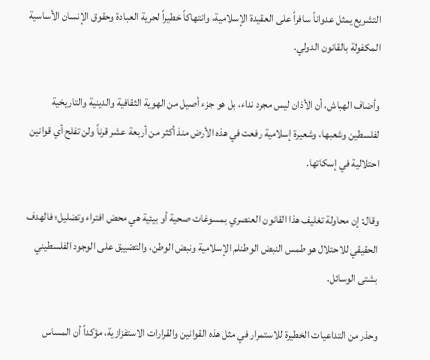التشريع يمثل عدواناً سافراً على العقيدة الإسلامية، وانتهاكاً خطيراً لحرية العبادة وحقوق الإنسان الأساسية المكفولة بالقانون الدولي.

وأضاف الهباش، أن الأذان ليس مجرد نداء، بل هو جزء أصيل من الهوية الثقافية والدينية والتاريخية لفلسطين وشعبها، وشعيرة إسلامية رفعت في هذه الأرض منذ أكثر من أربعة عشر قرناً ولن تفلح أي قوانين احتلالية في إسكاتها.

وقال: إن محاولة تغليف هذا القانون العنصري بمسوغات صحية أو بيئية هي محض افتراء وتضليل؛ فالهدف الحقيقي للاحتلال هو طمس النبض الوطنلم الإسلامية ونبض الوطن، والتضييق على الوجود الفلسطيني بشتى الوسائل.

وحذر من التداعيات الخطيرة للاستمرار في مثل هذه القوانين والقرارات الاستفزازية، مؤكداً أن المساس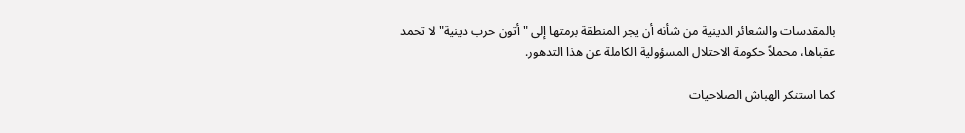بالمقدسات والشعائر الدينية من شأنه أن يجر المنطقة برمتها إلى "أتون حرب دينية" لا تحمد عقباها، محملاً حكومة الاحتلال المسؤولية الكاملة عن هذا التدهور.

كما استنكر الهباش الصلاحيات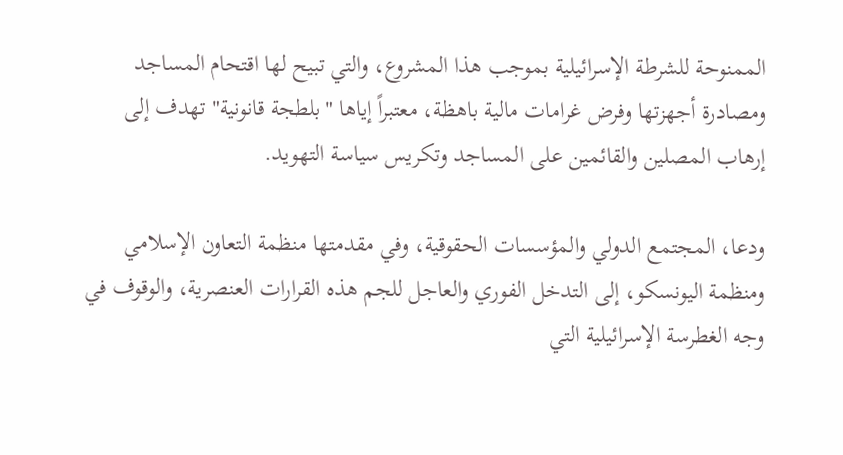الممنوحة للشرطة الإسرائيلية بموجب هذا المشروع، والتي تبيح لها اقتحام المساجد ومصادرة أجهزتها وفرض غرامات مالية باهظة، معتبراً إياها "بلطجة قانونية" تهدف إلى إرهاب المصلين والقائمين على المساجد وتكريس سياسة التهويد.

ودعا، المجتمع الدولي والمؤسسات الحقوقية، وفي مقدمتها منظمة التعاون الإسلامي ومنظمة اليونسكو، إلى التدخل الفوري والعاجل للجم هذه القرارات العنصرية، والوقوف في وجه الغطرسة الإسرائيلية التي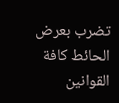تضرب بعرض الحائط كافة القوانين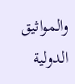والمواثيق الدولية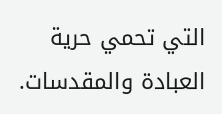التي تحمي حرية العبادة والمقدسات.